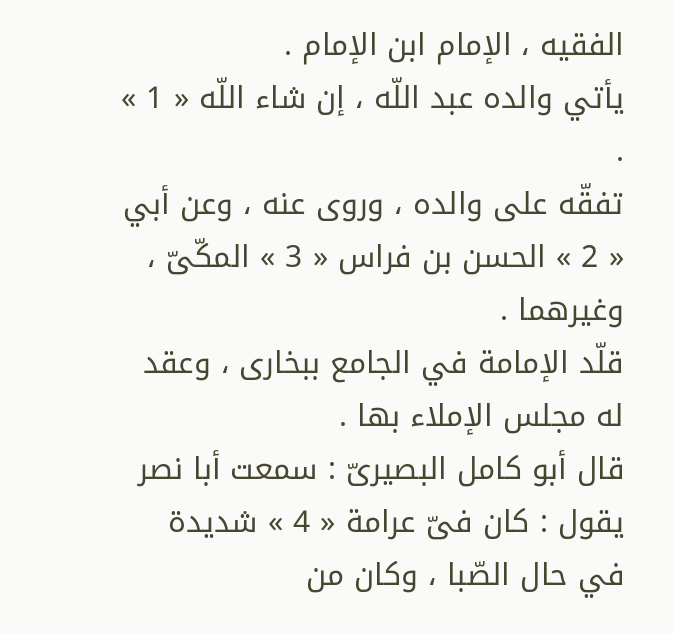الفقيه ، الإمام ابن الإمام .
يأتي والده عبد اللّه ، إن شاء اللّه « 1 » .
تفقّه على والده ، وروى عنه ، وعن أبي « 2 » الحسن بن فراس « 3 » المكّىّ ، وغيرهما .
قلّد الإمامة في الجامع ببخارى ، وعقد له مجلس الإملاء بها .
قال أبو كامل البصيرىّ : سمعت أبا نصر يقول : كان فىّ عرامة « 4 » شديدة في حال الصّبا ، وكان من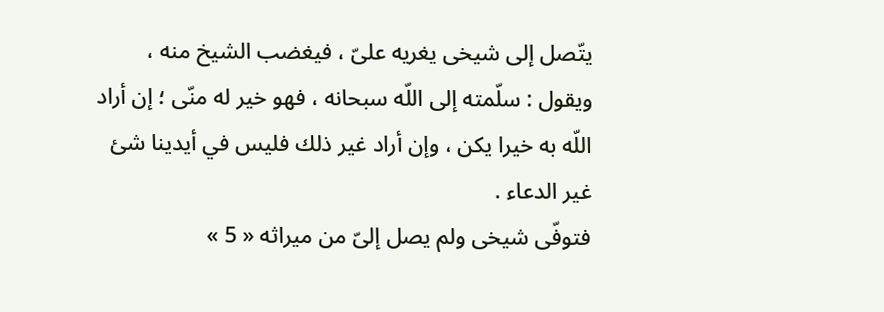يتّصل إلى شيخى يغريه علىّ ، فيغضب الشيخ منه ، ويقول : سلّمته إلى اللّه سبحانه ، فهو خير له منّى ؛ إن أراد اللّه به خيرا يكن ، وإن أراد غير ذلك فليس في أيدينا شئ غير الدعاء .
فتوفّى شيخى ولم يصل إلىّ من ميراثه « 5 »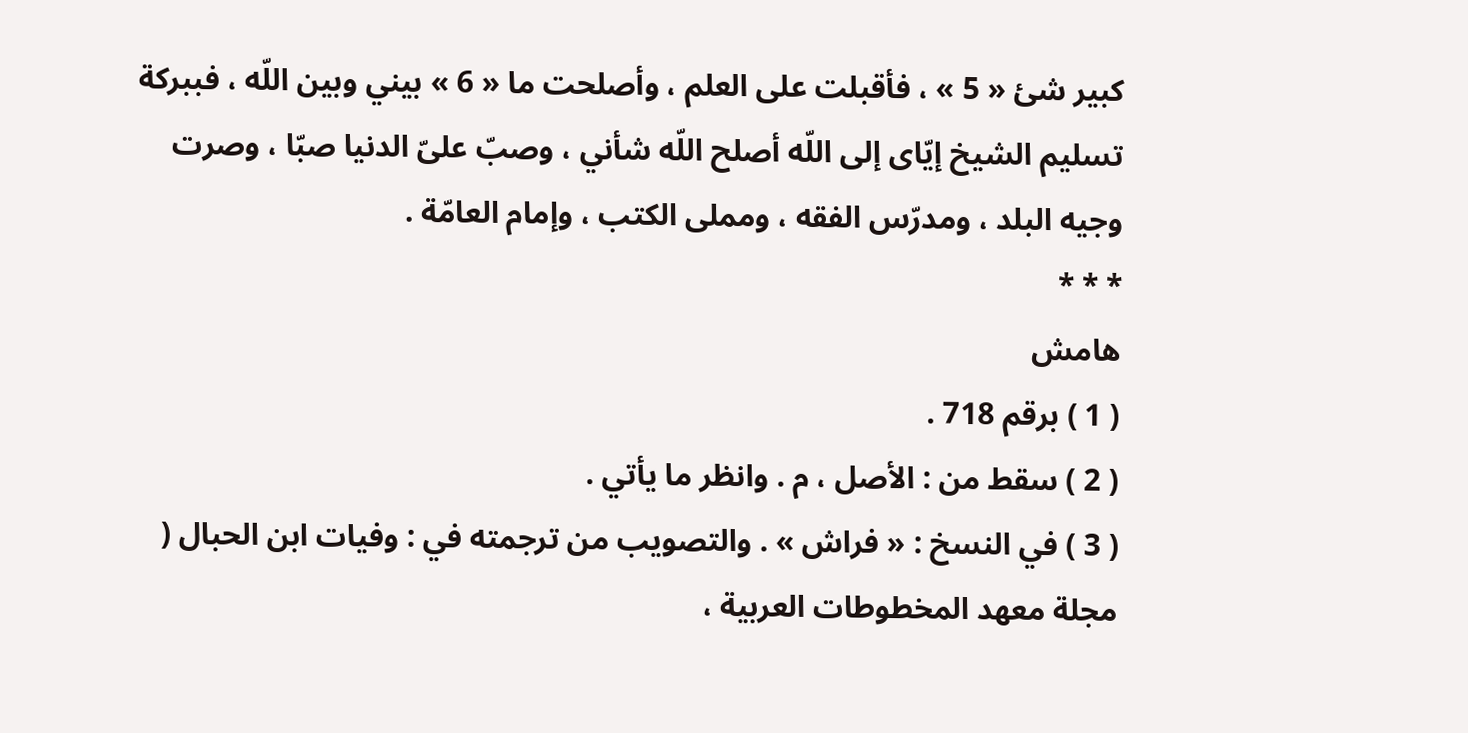كبير شئ « 5 » ، فأقبلت على العلم ، وأصلحت ما « 6 » بيني وبين اللّه ، فببركة تسليم الشيخ إيّاى إلى اللّه أصلح اللّه شأني ، وصبّ علىّ الدنيا صبّا ، وصرت وجيه البلد ، ومدرّس الفقه ، ومملى الكتب ، وإمام العامّة .
* * *
هامش
( 1 ) برقم 718 .
( 2 ) سقط من : الأصل ، م . وانظر ما يأتي .
( 3 ) في النسخ : « فراش » . والتصويب من ترجمته في : وفيات ابن الحبال ( مجلة معهد المخطوطات العربية ،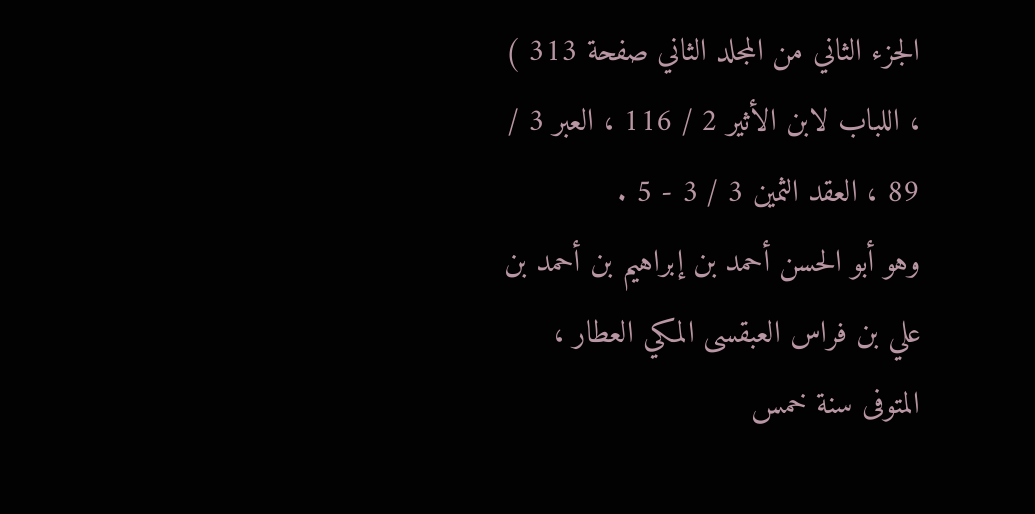الجزء الثاني من المجلد الثاني صفحة 313 ) ، اللباب لابن الأثير 2 / 116 ، العبر 3 / 89 ، العقد الثمين 3 / 3 - 5 .
وهو أبو الحسن أحمد بن إبراهيم بن أحمد بن علي بن فراس العبقسى المكي العطار ، المتوفى سنة خمس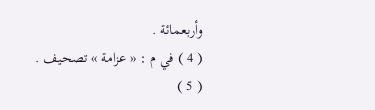وأربعمائة .
( 4 ) في م : « عزامة » تصحيف .
( 5 )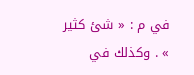في م : « شئ كثير » . وكذلك في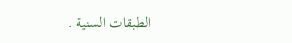الطبقات السنية .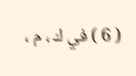( 6 ) في ك ، م ،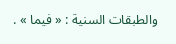والطبقات السنية : « فيما » .